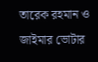তারেক রহমান ও জাইমার ভোটার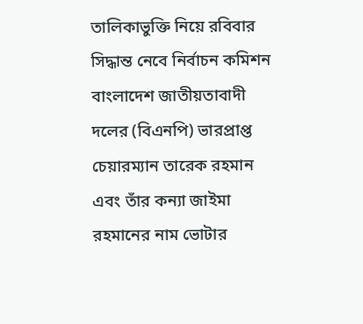তালিকাভুক্তি নিয়ে রবিবার সিদ্ধান্ত নেবে নির্বাচন কমিশন
বাংলাদেশ জাতীয়তাবাদী দলের (বিএনপি) ভারপ্রাপ্ত চেয়ারম্যান তারেক রহমান এবং তাঁর কন্যা জাইমা রহমানের নাম ভোটার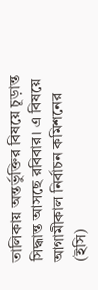তালিকায় অন্তর্ভুক্তির বিষয়ে চূড়ান্ত সিদ্ধান্ত আসছে রবিবার। এ বিষয়ে আগামীকাল নির্বাচন কমিশনের (ইসি)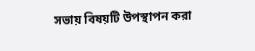সভায় বিষয়টি উপস্থাপন করা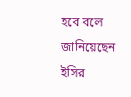হবে বলে জানিয়েছেন ইসির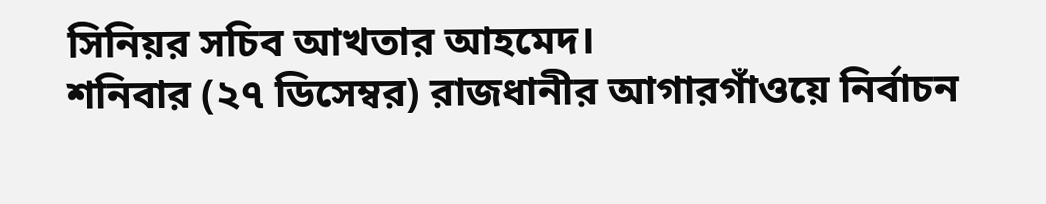সিনিয়র সচিব আখতার আহমেদ।
শনিবার (২৭ ডিসেম্বর) রাজধানীর আগারগাঁওয়ে নির্বাচন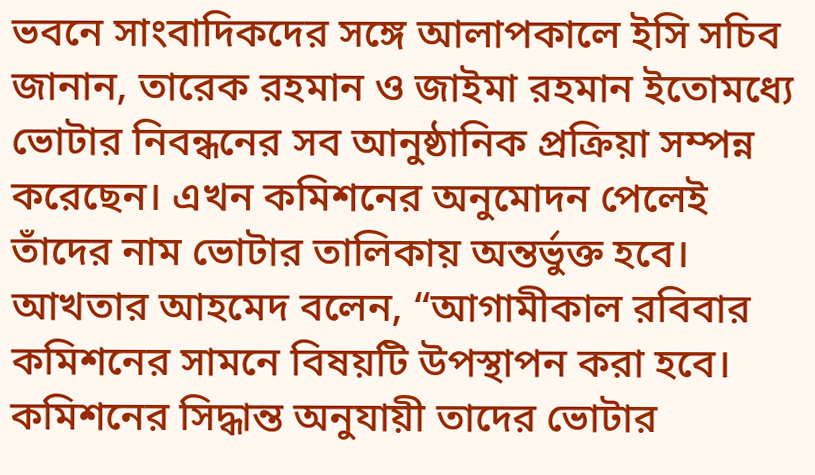ভবনে সাংবাদিকদের সঙ্গে আলাপকালে ইসি সচিব জানান, তারেক রহমান ও জাইমা রহমান ইতোমধ্যে ভোটার নিবন্ধনের সব আনুষ্ঠানিক প্রক্রিয়া সম্পন্ন করেছেন। এখন কমিশনের অনুমোদন পেলেই তাঁদের নাম ভোটার তালিকায় অন্তর্ভুক্ত হবে।
আখতার আহমেদ বলেন, “আগামীকাল রবিবার কমিশনের সামনে বিষয়টি উপস্থাপন করা হবে। কমিশনের সিদ্ধান্ত অনুযায়ী তাদের ভোটার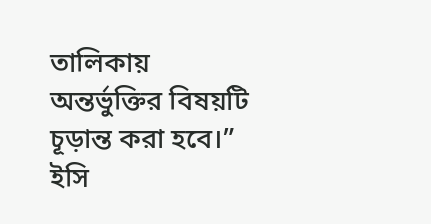তালিকায় অন্তর্ভুক্তির বিষয়টি চূড়ান্ত করা হবে।”
ইসি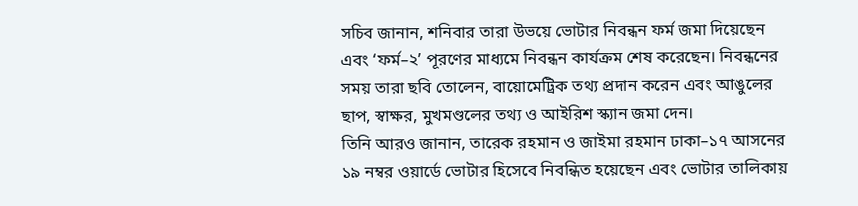সচিব জানান, শনিবার তারা উভয়ে ভোটার নিবন্ধন ফর্ম জমা দিয়েছেন এবং ‘ফর্ম–২’ পূরণের মাধ্যমে নিবন্ধন কার্যক্রম শেষ করেছেন। নিবন্ধনের সময় তারা ছবি তোলেন, বায়োমেট্রিক তথ্য প্রদান করেন এবং আঙুলের ছাপ, স্বাক্ষর, মুখমণ্ডলের তথ্য ও আইরিশ স্ক্যান জমা দেন।
তিনি আরও জানান, তারেক রহমান ও জাইমা রহমান ঢাকা–১৭ আসনের ১৯ নম্বর ওয়ার্ডে ভোটার হিসেবে নিবন্ধিত হয়েছেন এবং ভোটার তালিকায়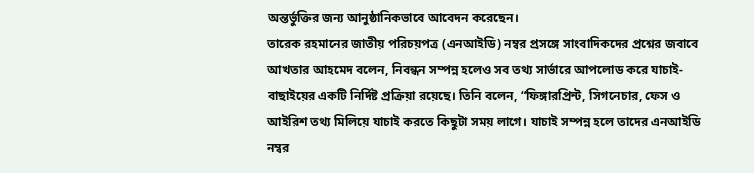অন্তর্ভুক্তির জন্য আনুষ্ঠানিকভাবে আবেদন করেছেন।
তারেক রহমানের জাতীয় পরিচয়পত্র (এনআইডি) নম্বর প্রসঙ্গে সাংবাদিকদের প্রশ্নের জবাবে আখতার আহমেদ বলেন, নিবন্ধন সম্পন্ন হলেও সব তথ্য সার্ভারে আপলোড করে যাচাই-বাছাইয়ের একটি নির্দিষ্ট প্রক্রিয়া রয়েছে। তিনি বলেন, “ফিঙ্গারপ্রিন্ট, সিগনেচার, ফেস ও আইরিশ তথ্য মিলিয়ে যাচাই করতে কিছুটা সময় লাগে। যাচাই সম্পন্ন হলে তাদের এনআইডি নম্বর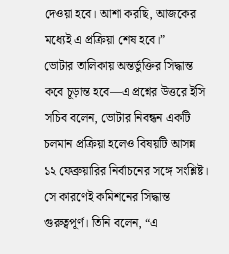দেওয়া হবে। আশা করছি, আজকের মধ্যেই এ প্রক্রিয়া শেষ হবে।”
ভোটার তালিকায় অন্তর্ভুক্তির সিদ্ধান্ত কবে চূড়ান্ত হবে—এ প্রশ্নের উত্তরে ইসি সচিব বলেন, ভোটার নিবন্ধন একটি চলমান প্রক্রিয়া হলেও বিষয়টি আসন্ন ১২ ফেব্রুয়ারির নির্বাচনের সঙ্গে সংশ্লিষ্ট। সে কারণেই কমিশনের সিদ্ধান্ত গুরুত্বপূর্ণ। তিনি বলেন, “এ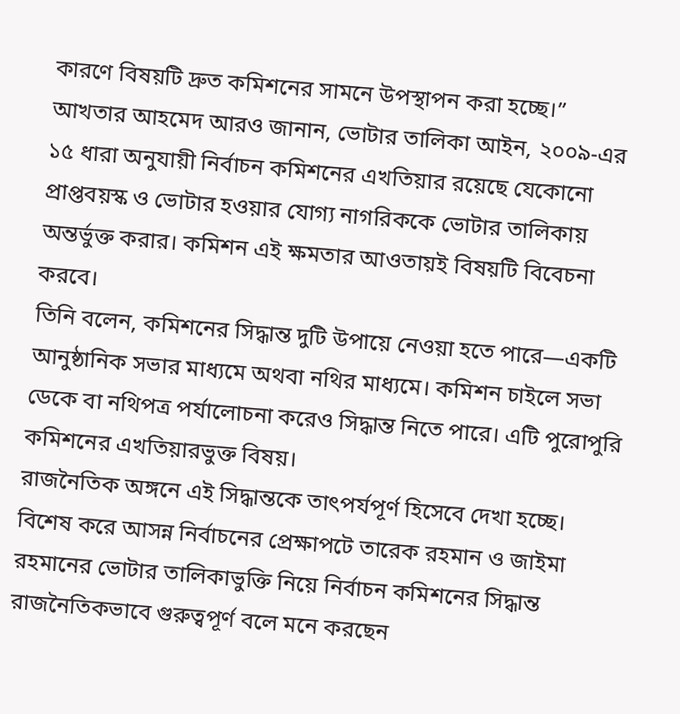কারণে বিষয়টি দ্রুত কমিশনের সামনে উপস্থাপন করা হচ্ছে।”
আখতার আহমেদ আরও জানান, ভোটার তালিকা আইন, ২০০৯-এর ১৫ ধারা অনুযায়ী নির্বাচন কমিশনের এখতিয়ার রয়েছে যেকোনো প্রাপ্তবয়স্ক ও ভোটার হওয়ার যোগ্য নাগরিককে ভোটার তালিকায় অন্তর্ভুক্ত করার। কমিশন এই ক্ষমতার আওতায়ই বিষয়টি বিবেচনা করবে।
তিনি বলেন, কমিশনের সিদ্ধান্ত দুটি উপায়ে নেওয়া হতে পারে—একটি আনুষ্ঠানিক সভার মাধ্যমে অথবা নথির মাধ্যমে। কমিশন চাইলে সভা ডেকে বা নথিপত্র পর্যালোচনা করেও সিদ্ধান্ত নিতে পারে। এটি পুরোপুরি কমিশনের এখতিয়ারভুক্ত বিষয়।
রাজনৈতিক অঙ্গনে এই সিদ্ধান্তকে তাৎপর্যপূর্ণ হিসেবে দেখা হচ্ছে। বিশেষ করে আসন্ন নির্বাচনের প্রেক্ষাপটে তারেক রহমান ও জাইমা রহমানের ভোটার তালিকাভুক্তি নিয়ে নির্বাচন কমিশনের সিদ্ধান্ত রাজনৈতিকভাবে গুরুত্বপূর্ণ বলে মনে করছেন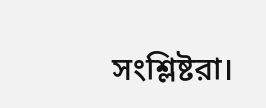সংশ্লিষ্টরা।